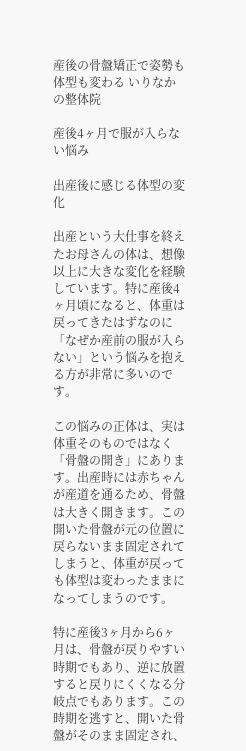産後の骨盤矯正で姿勢も体型も変わる いりなかの整体院

産後4ヶ月で服が入らない悩み

出産後に感じる体型の変化

出産という大仕事を終えたお母さんの体は、想像以上に大きな変化を経験しています。特に産後4ヶ月頃になると、体重は戻ってきたはずなのに「なぜか産前の服が入らない」という悩みを抱える方が非常に多いのです。

この悩みの正体は、実は体重そのものではなく「骨盤の開き」にあります。出産時には赤ちゃんが産道を通るため、骨盤は大きく開きます。この開いた骨盤が元の位置に戻らないまま固定されてしまうと、体重が戻っても体型は変わったままになってしまうのです。

特に産後3ヶ月から6ヶ月は、骨盤が戻りやすい時期でもあり、逆に放置すると戻りにくくなる分岐点でもあります。この時期を逃すと、開いた骨盤がそのまま固定され、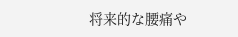将来的な腰痛や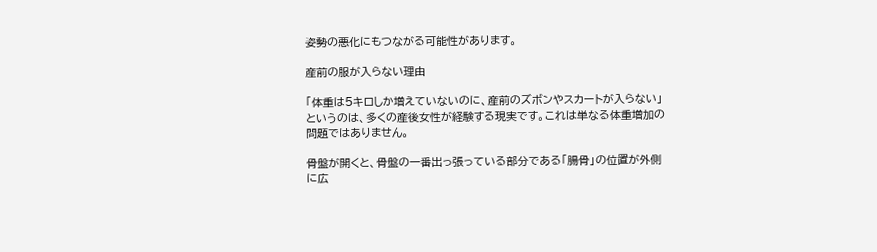姿勢の悪化にもつながる可能性があります。

産前の服が入らない理由

「体重は5キロしか増えていないのに、産前のズボンやスカートが入らない」というのは、多くの産後女性が経験する現実です。これは単なる体重増加の問題ではありません。

骨盤が開くと、骨盤の一番出っ張っている部分である「腸骨」の位置が外側に広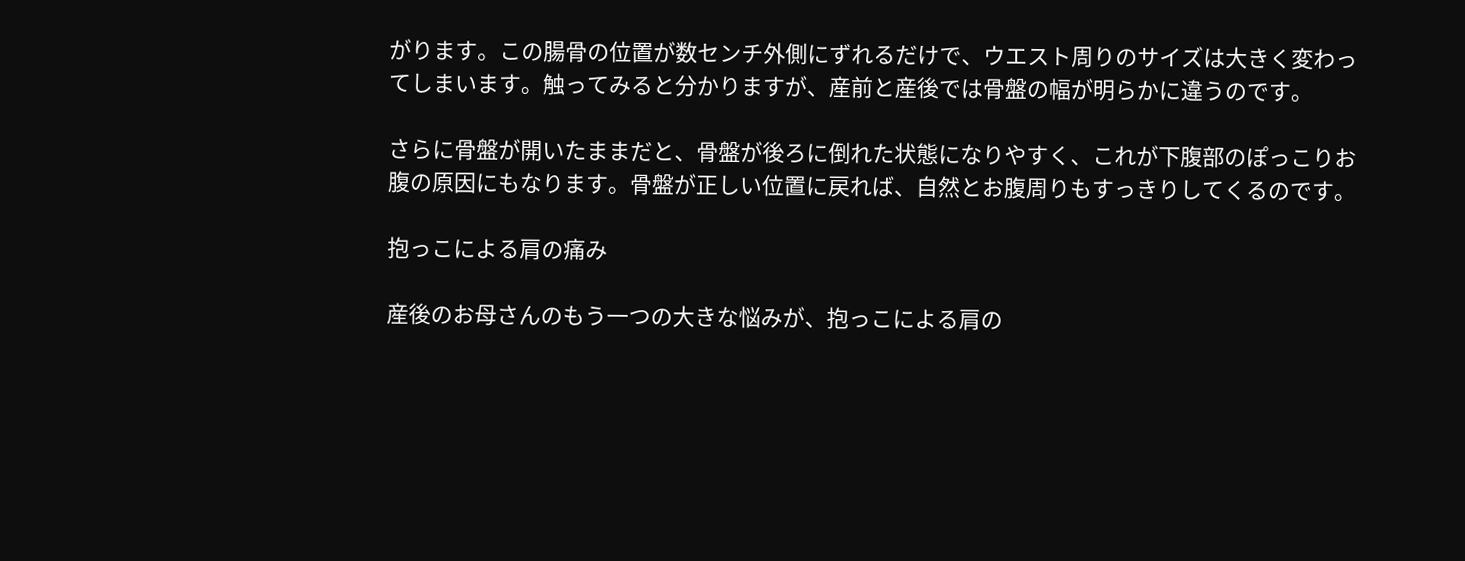がります。この腸骨の位置が数センチ外側にずれるだけで、ウエスト周りのサイズは大きく変わってしまいます。触ってみると分かりますが、産前と産後では骨盤の幅が明らかに違うのです。

さらに骨盤が開いたままだと、骨盤が後ろに倒れた状態になりやすく、これが下腹部のぽっこりお腹の原因にもなります。骨盤が正しい位置に戻れば、自然とお腹周りもすっきりしてくるのです。

抱っこによる肩の痛み

産後のお母さんのもう一つの大きな悩みが、抱っこによる肩の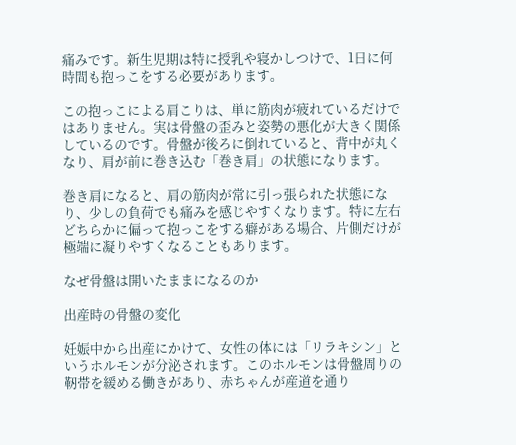痛みです。新生児期は特に授乳や寝かしつけで、1日に何時間も抱っこをする必要があります。

この抱っこによる肩こりは、単に筋肉が疲れているだけではありません。実は骨盤の歪みと姿勢の悪化が大きく関係しているのです。骨盤が後ろに倒れていると、背中が丸くなり、肩が前に巻き込む「巻き肩」の状態になります。

巻き肩になると、肩の筋肉が常に引っ張られた状態になり、少しの負荷でも痛みを感じやすくなります。特に左右どちらかに偏って抱っこをする癖がある場合、片側だけが極端に凝りやすくなることもあります。

なぜ骨盤は開いたままになるのか

出産時の骨盤の変化

妊娠中から出産にかけて、女性の体には「リラキシン」というホルモンが分泌されます。このホルモンは骨盤周りの靭帯を緩める働きがあり、赤ちゃんが産道を通り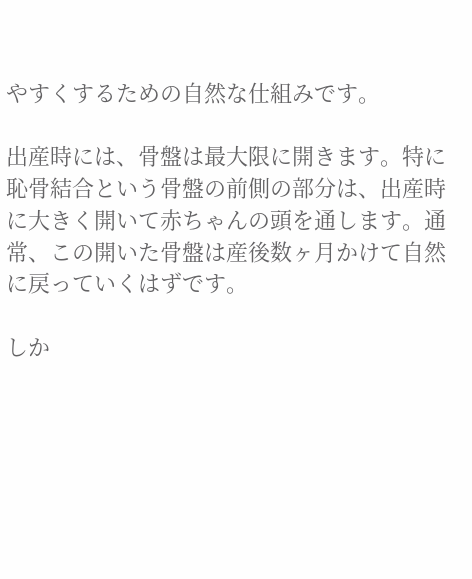やすくするための自然な仕組みです。

出産時には、骨盤は最大限に開きます。特に恥骨結合という骨盤の前側の部分は、出産時に大きく開いて赤ちゃんの頭を通します。通常、この開いた骨盤は産後数ヶ月かけて自然に戻っていくはずです。

しか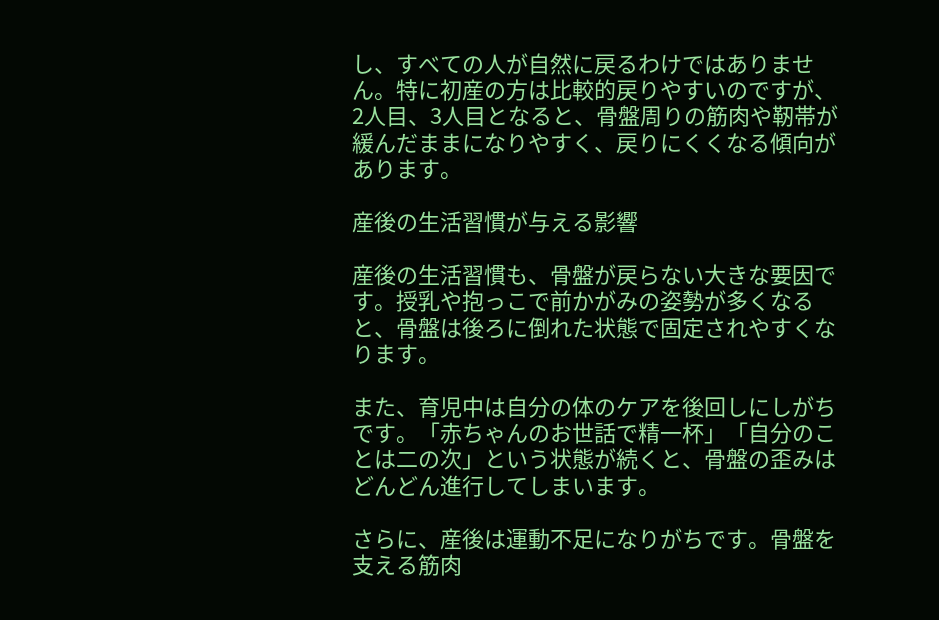し、すべての人が自然に戻るわけではありません。特に初産の方は比較的戻りやすいのですが、2人目、3人目となると、骨盤周りの筋肉や靭帯が緩んだままになりやすく、戻りにくくなる傾向があります。

産後の生活習慣が与える影響

産後の生活習慣も、骨盤が戻らない大きな要因です。授乳や抱っこで前かがみの姿勢が多くなると、骨盤は後ろに倒れた状態で固定されやすくなります。

また、育児中は自分の体のケアを後回しにしがちです。「赤ちゃんのお世話で精一杯」「自分のことは二の次」という状態が続くと、骨盤の歪みはどんどん進行してしまいます。

さらに、産後は運動不足になりがちです。骨盤を支える筋肉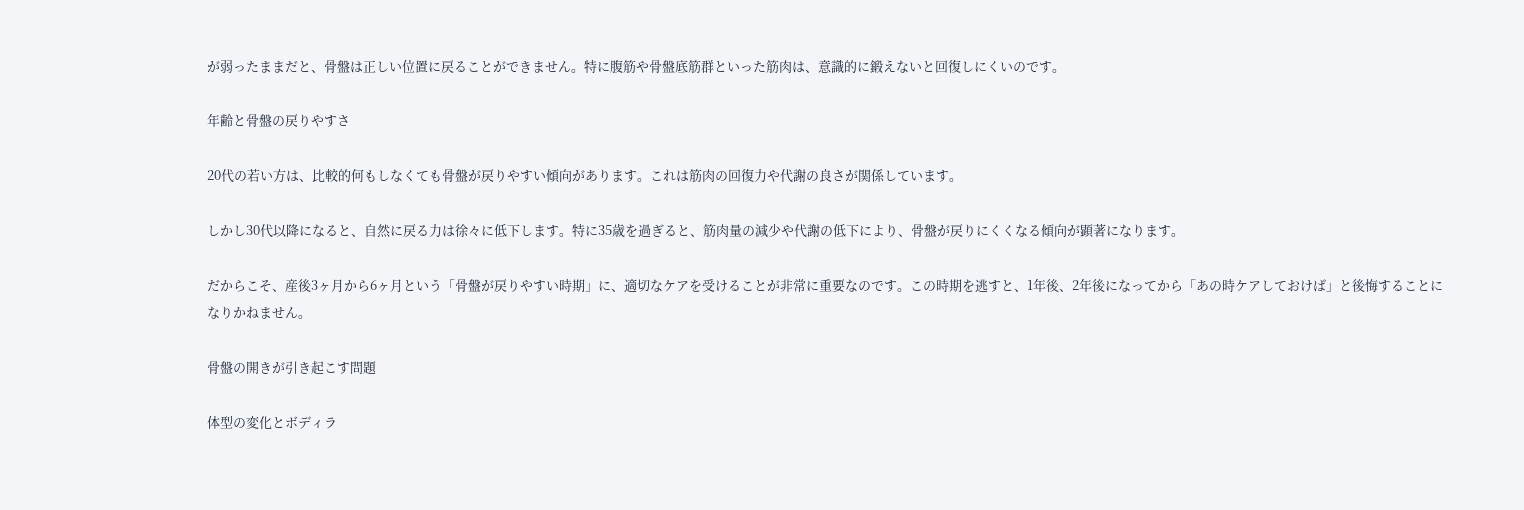が弱ったままだと、骨盤は正しい位置に戻ることができません。特に腹筋や骨盤底筋群といった筋肉は、意識的に鍛えないと回復しにくいのです。

年齢と骨盤の戻りやすさ

20代の若い方は、比較的何もしなくても骨盤が戻りやすい傾向があります。これは筋肉の回復力や代謝の良さが関係しています。

しかし30代以降になると、自然に戻る力は徐々に低下します。特に35歳を過ぎると、筋肉量の減少や代謝の低下により、骨盤が戻りにくくなる傾向が顕著になります。

だからこそ、産後3ヶ月から6ヶ月という「骨盤が戻りやすい時期」に、適切なケアを受けることが非常に重要なのです。この時期を逃すと、1年後、2年後になってから「あの時ケアしておけば」と後悔することになりかねません。

骨盤の開きが引き起こす問題

体型の変化とボディラ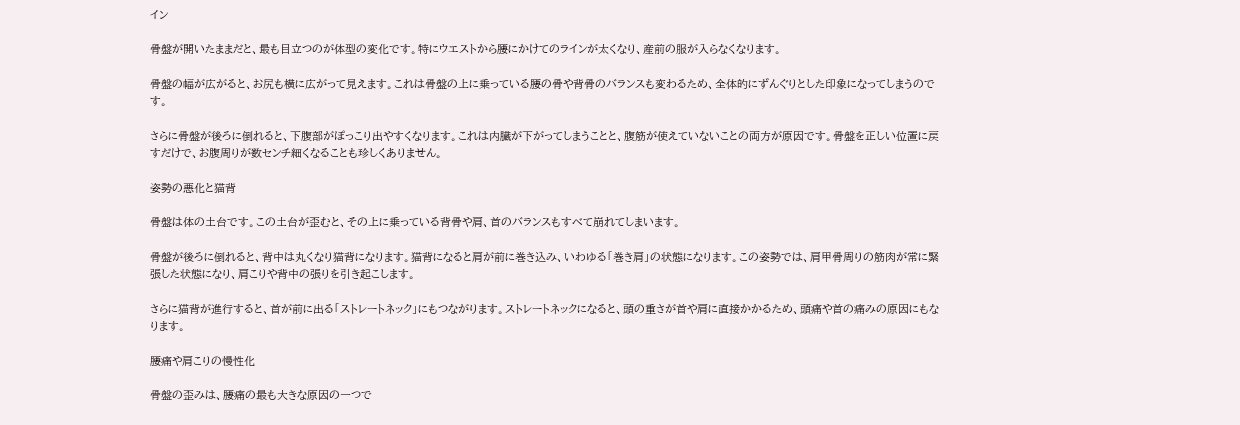イン

骨盤が開いたままだと、最も目立つのが体型の変化です。特にウエストから腰にかけてのラインが太くなり、産前の服が入らなくなります。

骨盤の幅が広がると、お尻も横に広がって見えます。これは骨盤の上に乗っている腰の骨や背骨のバランスも変わるため、全体的にずんぐりとした印象になってしまうのです。

さらに骨盤が後ろに倒れると、下腹部がぽっこり出やすくなります。これは内臓が下がってしまうことと、腹筋が使えていないことの両方が原因です。骨盤を正しい位置に戻すだけで、お腹周りが数センチ細くなることも珍しくありません。

姿勢の悪化と猫背

骨盤は体の土台です。この土台が歪むと、その上に乗っている背骨や肩、首のバランスもすべて崩れてしまいます。

骨盤が後ろに倒れると、背中は丸くなり猫背になります。猫背になると肩が前に巻き込み、いわゆる「巻き肩」の状態になります。この姿勢では、肩甲骨周りの筋肉が常に緊張した状態になり、肩こりや背中の張りを引き起こします。

さらに猫背が進行すると、首が前に出る「ストレートネック」にもつながります。ストレートネックになると、頭の重さが首や肩に直接かかるため、頭痛や首の痛みの原因にもなります。

腰痛や肩こりの慢性化

骨盤の歪みは、腰痛の最も大きな原因の一つで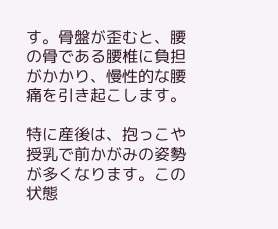す。骨盤が歪むと、腰の骨である腰椎に負担がかかり、慢性的な腰痛を引き起こします。

特に産後は、抱っこや授乳で前かがみの姿勢が多くなります。この状態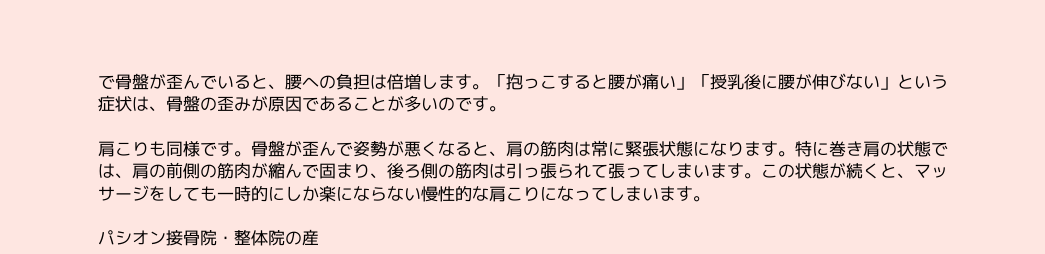で骨盤が歪んでいると、腰への負担は倍増します。「抱っこすると腰が痛い」「授乳後に腰が伸びない」という症状は、骨盤の歪みが原因であることが多いのです。

肩こりも同様です。骨盤が歪んで姿勢が悪くなると、肩の筋肉は常に緊張状態になります。特に巻き肩の状態では、肩の前側の筋肉が縮んで固まり、後ろ側の筋肉は引っ張られて張ってしまいます。この状態が続くと、マッサージをしても一時的にしか楽にならない慢性的な肩こりになってしまいます。

パシオン接骨院・整体院の産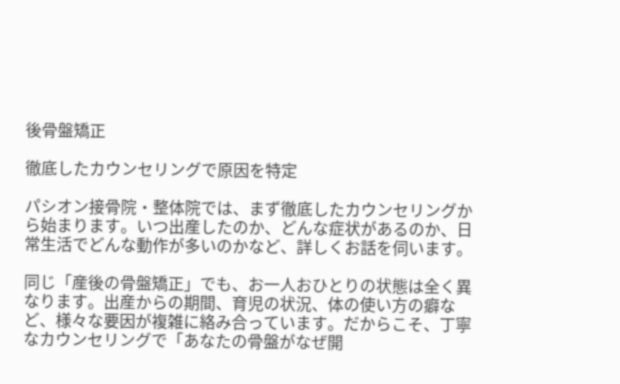後骨盤矯正

徹底したカウンセリングで原因を特定

パシオン接骨院・整体院では、まず徹底したカウンセリングから始まります。いつ出産したのか、どんな症状があるのか、日常生活でどんな動作が多いのかなど、詳しくお話を伺います。

同じ「産後の骨盤矯正」でも、お一人おひとりの状態は全く異なります。出産からの期間、育児の状況、体の使い方の癖など、様々な要因が複雑に絡み合っています。だからこそ、丁寧なカウンセリングで「あなたの骨盤がなぜ開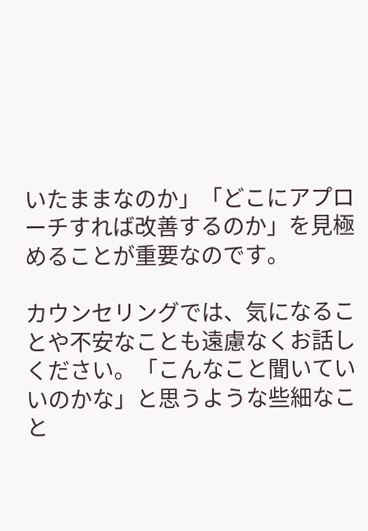いたままなのか」「どこにアプローチすれば改善するのか」を見極めることが重要なのです。

カウンセリングでは、気になることや不安なことも遠慮なくお話しください。「こんなこと聞いていいのかな」と思うような些細なこと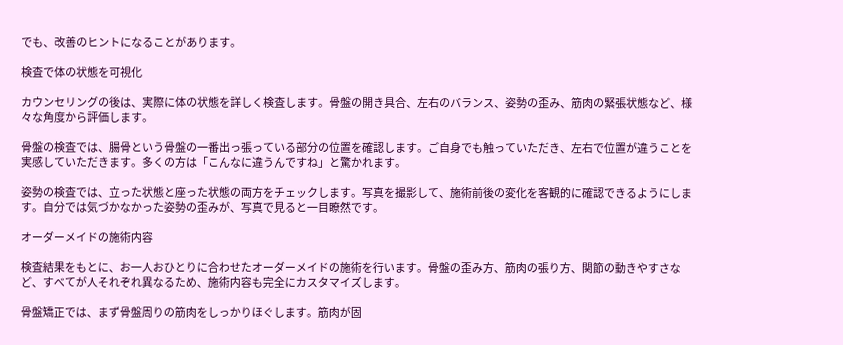でも、改善のヒントになることがあります。

検査で体の状態を可視化

カウンセリングの後は、実際に体の状態を詳しく検査します。骨盤の開き具合、左右のバランス、姿勢の歪み、筋肉の緊張状態など、様々な角度から評価します。

骨盤の検査では、腸骨という骨盤の一番出っ張っている部分の位置を確認します。ご自身でも触っていただき、左右で位置が違うことを実感していただきます。多くの方は「こんなに違うんですね」と驚かれます。

姿勢の検査では、立った状態と座った状態の両方をチェックします。写真を撮影して、施術前後の変化を客観的に確認できるようにします。自分では気づかなかった姿勢の歪みが、写真で見ると一目瞭然です。

オーダーメイドの施術内容

検査結果をもとに、お一人おひとりに合わせたオーダーメイドの施術を行います。骨盤の歪み方、筋肉の張り方、関節の動きやすさなど、すべてが人それぞれ異なるため、施術内容も完全にカスタマイズします。

骨盤矯正では、まず骨盤周りの筋肉をしっかりほぐします。筋肉が固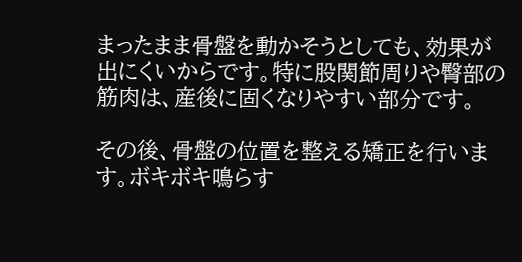まったまま骨盤を動かそうとしても、効果が出にくいからです。特に股関節周りや臀部の筋肉は、産後に固くなりやすい部分です。

その後、骨盤の位置を整える矯正を行います。ボキボキ鳴らす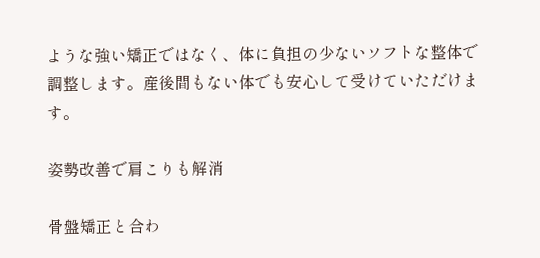ような強い矯正ではなく、体に負担の少ないソフトな整体で調整します。産後間もない体でも安心して受けていただけます。

姿勢改善で肩こりも解消

骨盤矯正と合わ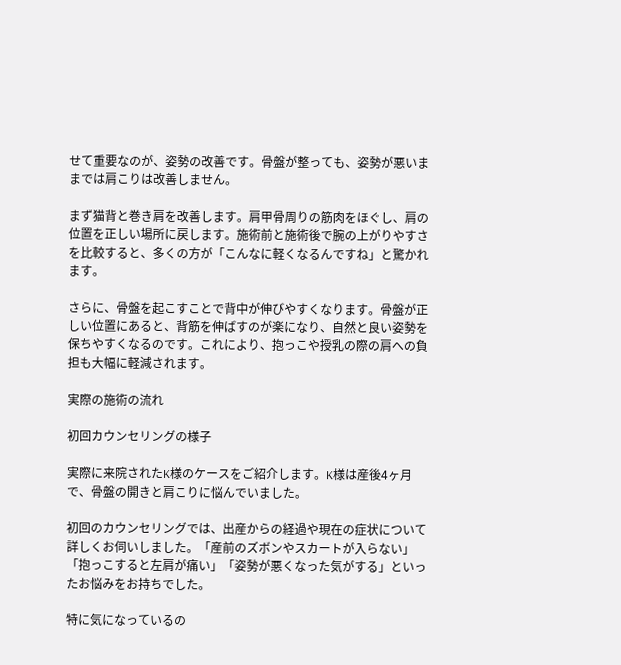せて重要なのが、姿勢の改善です。骨盤が整っても、姿勢が悪いままでは肩こりは改善しません。

まず猫背と巻き肩を改善します。肩甲骨周りの筋肉をほぐし、肩の位置を正しい場所に戻します。施術前と施術後で腕の上がりやすさを比較すると、多くの方が「こんなに軽くなるんですね」と驚かれます。

さらに、骨盤を起こすことで背中が伸びやすくなります。骨盤が正しい位置にあると、背筋を伸ばすのが楽になり、自然と良い姿勢を保ちやすくなるのです。これにより、抱っこや授乳の際の肩への負担も大幅に軽減されます。

実際の施術の流れ

初回カウンセリングの様子

実際に来院されたK様のケースをご紹介します。K様は産後4ヶ月で、骨盤の開きと肩こりに悩んでいました。

初回のカウンセリングでは、出産からの経過や現在の症状について詳しくお伺いしました。「産前のズボンやスカートが入らない」「抱っこすると左肩が痛い」「姿勢が悪くなった気がする」といったお悩みをお持ちでした。

特に気になっているの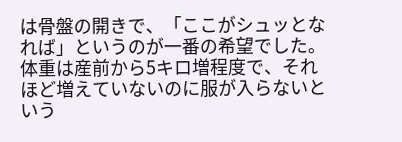は骨盤の開きで、「ここがシュッとなれば」というのが一番の希望でした。体重は産前から5キロ増程度で、それほど増えていないのに服が入らないという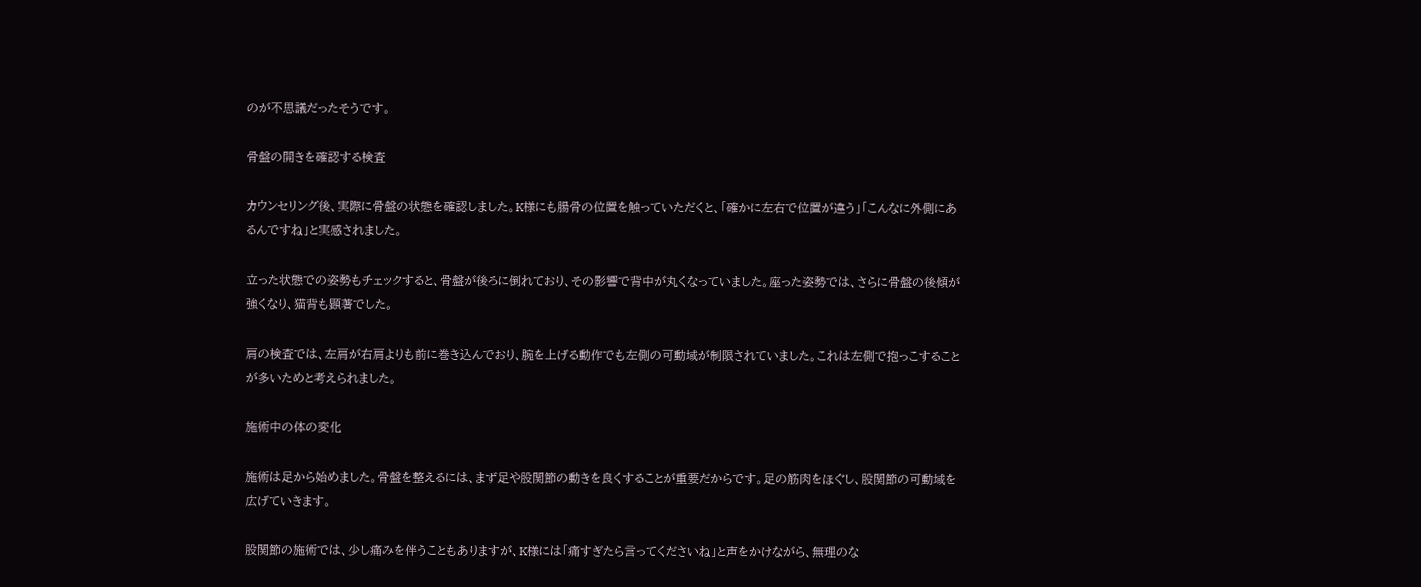のが不思議だったそうです。

骨盤の開きを確認する検査

カウンセリング後、実際に骨盤の状態を確認しました。K様にも腸骨の位置を触っていただくと、「確かに左右で位置が違う」「こんなに外側にあるんですね」と実感されました。

立った状態での姿勢もチェックすると、骨盤が後ろに倒れており、その影響で背中が丸くなっていました。座った姿勢では、さらに骨盤の後傾が強くなり、猫背も顕著でした。

肩の検査では、左肩が右肩よりも前に巻き込んでおり、腕を上げる動作でも左側の可動域が制限されていました。これは左側で抱っこすることが多いためと考えられました。

施術中の体の変化

施術は足から始めました。骨盤を整えるには、まず足や股関節の動きを良くすることが重要だからです。足の筋肉をほぐし、股関節の可動域を広げていきます。

股関節の施術では、少し痛みを伴うこともありますが、K様には「痛すぎたら言ってくださいね」と声をかけながら、無理のな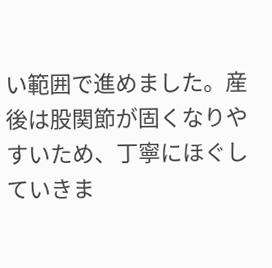い範囲で進めました。産後は股関節が固くなりやすいため、丁寧にほぐしていきま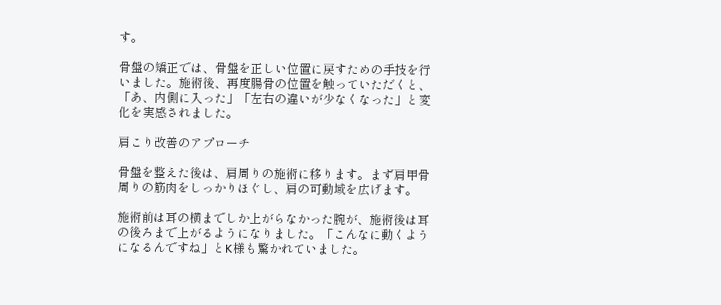す。

骨盤の矯正では、骨盤を正しい位置に戻すための手技を行いました。施術後、再度腸骨の位置を触っていただくと、「あ、内側に入った」「左右の違いが少なくなった」と変化を実感されました。

肩こり改善のアプローチ

骨盤を整えた後は、肩周りの施術に移ります。まず肩甲骨周りの筋肉をしっかりほぐし、肩の可動域を広げます。

施術前は耳の横までしか上がらなかった腕が、施術後は耳の後ろまで上がるようになりました。「こんなに動くようになるんですね」とK様も驚かれていました。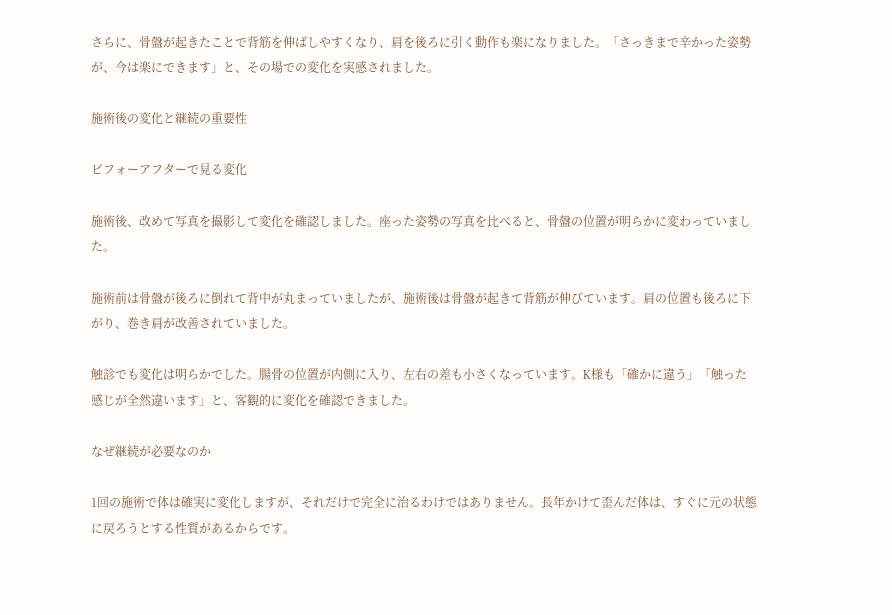さらに、骨盤が起きたことで背筋を伸ばしやすくなり、肩を後ろに引く動作も楽になりました。「さっきまで辛かった姿勢が、今は楽にできます」と、その場での変化を実感されました。

施術後の変化と継続の重要性

ビフォーアフターで見る変化

施術後、改めて写真を撮影して変化を確認しました。座った姿勢の写真を比べると、骨盤の位置が明らかに変わっていました。

施術前は骨盤が後ろに倒れて背中が丸まっていましたが、施術後は骨盤が起きて背筋が伸びています。肩の位置も後ろに下がり、巻き肩が改善されていました。

触診でも変化は明らかでした。腸骨の位置が内側に入り、左右の差も小さくなっています。K様も「確かに違う」「触った感じが全然違います」と、客観的に変化を確認できました。

なぜ継続が必要なのか

1回の施術で体は確実に変化しますが、それだけで完全に治るわけではありません。長年かけて歪んだ体は、すぐに元の状態に戻ろうとする性質があるからです。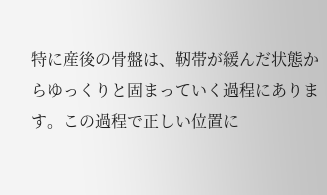特に産後の骨盤は、靭帯が緩んだ状態からゆっくりと固まっていく過程にあります。この過程で正しい位置に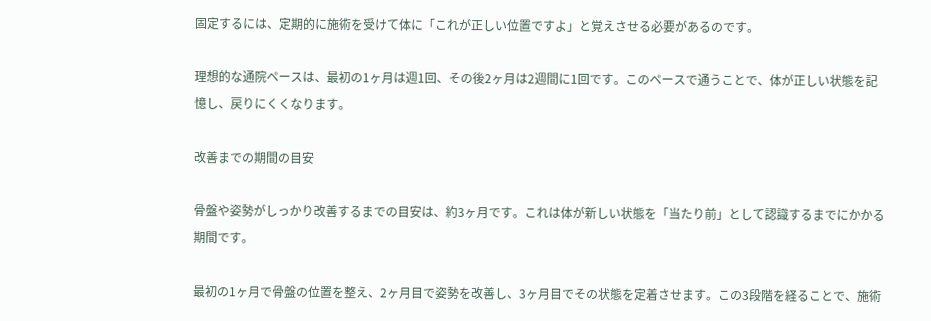固定するには、定期的に施術を受けて体に「これが正しい位置ですよ」と覚えさせる必要があるのです。

理想的な通院ペースは、最初の1ヶ月は週1回、その後2ヶ月は2週間に1回です。このペースで通うことで、体が正しい状態を記憶し、戻りにくくなります。

改善までの期間の目安

骨盤や姿勢がしっかり改善するまでの目安は、約3ヶ月です。これは体が新しい状態を「当たり前」として認識するまでにかかる期間です。

最初の1ヶ月で骨盤の位置を整え、2ヶ月目で姿勢を改善し、3ヶ月目でその状態を定着させます。この3段階を経ることで、施術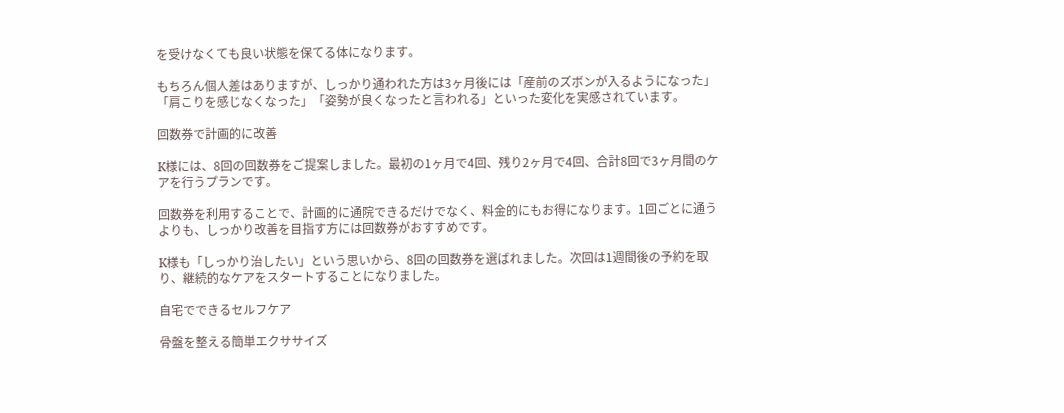を受けなくても良い状態を保てる体になります。

もちろん個人差はありますが、しっかり通われた方は3ヶ月後には「産前のズボンが入るようになった」「肩こりを感じなくなった」「姿勢が良くなったと言われる」といった変化を実感されています。

回数券で計画的に改善

K様には、8回の回数券をご提案しました。最初の1ヶ月で4回、残り2ヶ月で4回、合計8回で3ヶ月間のケアを行うプランです。

回数券を利用することで、計画的に通院できるだけでなく、料金的にもお得になります。1回ごとに通うよりも、しっかり改善を目指す方には回数券がおすすめです。

K様も「しっかり治したい」という思いから、8回の回数券を選ばれました。次回は1週間後の予約を取り、継続的なケアをスタートすることになりました。

自宅でできるセルフケア

骨盤を整える簡単エクササイズ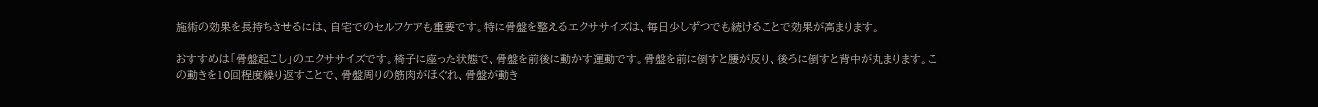施術の効果を長持ちさせるには、自宅でのセルフケアも重要です。特に骨盤を整えるエクササイズは、毎日少しずつでも続けることで効果が高まります。

おすすめは「骨盤起こし」のエクササイズです。椅子に座った状態で、骨盤を前後に動かす運動です。骨盤を前に倒すと腰が反り、後ろに倒すと背中が丸まります。この動きを10回程度繰り返すことで、骨盤周りの筋肉がほぐれ、骨盤が動き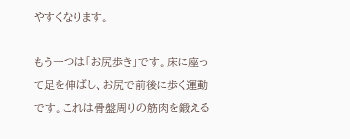やすくなります。

もう一つは「お尻歩き」です。床に座って足を伸ばし、お尻で前後に歩く運動です。これは骨盤周りの筋肉を鍛える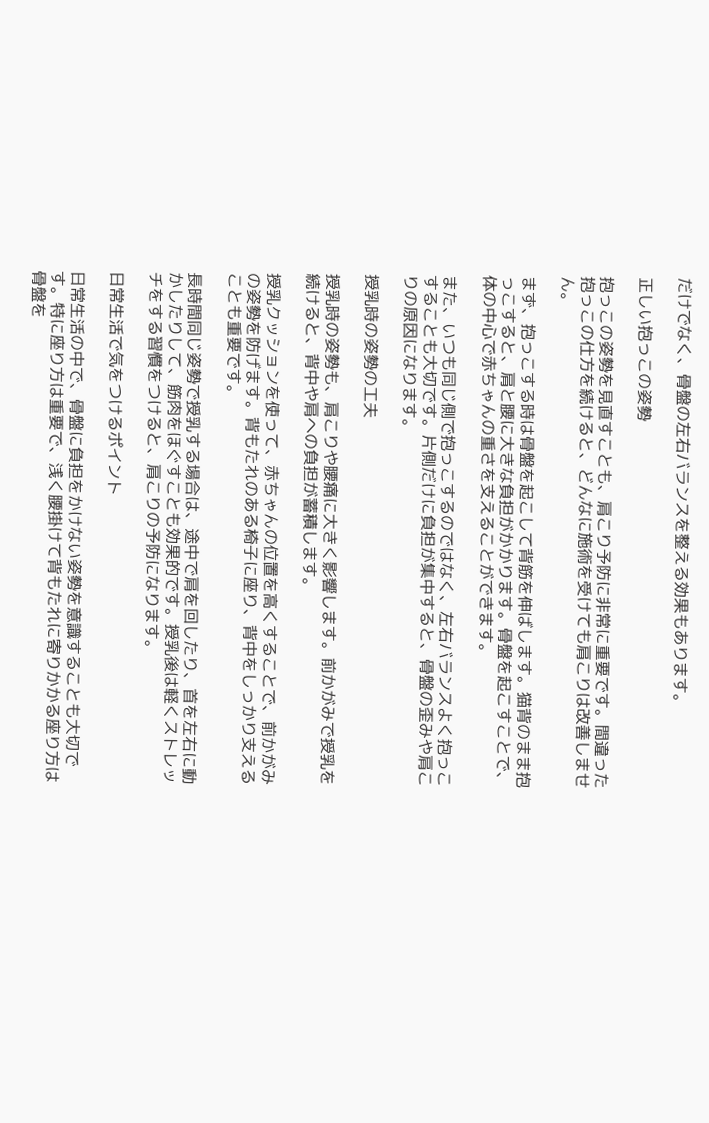だけでなく、骨盤の左右バランスを整える効果もあります。

正しい抱っこの姿勢

抱っこの姿勢を見直すことも、肩こり予防に非常に重要です。間違った抱っこの仕方を続けると、どんなに施術を受けても肩こりは改善しません。

まず、抱っこする時は骨盤を起こして背筋を伸ばします。猫背のまま抱っこすると、肩と腰に大きな負担がかかります。骨盤を起こすことで、体の中心で赤ちゃんの重さを支えることができます。

また、いつも同じ側で抱っこするのではなく、左右バランスよく抱っこすることも大切です。片側だけに負担が集中すると、骨盤の歪みや肩こりの原因になります。

授乳時の姿勢の工夫

授乳時の姿勢も、肩こりや腰痛に大きく影響します。前かがみで授乳を続けると、背中や肩への負担が蓄積します。

授乳クッションを使って、赤ちゃんの位置を高くすることで、前かがみの姿勢を防げます。背もたれのある椅子に座り、背中をしっかり支えることも重要です。

長時間同じ姿勢で授乳する場合は、途中で肩を回したり、首を左右に動かしたりして、筋肉をほぐすことも効果的です。授乳後は軽くストレッチをする習慣をつけると、肩こりの予防になります。

日常生活で気をつけるポイント

日常生活の中で、骨盤に負担をかけない姿勢を意識することも大切です。特に座り方は重要で、浅く腰掛けて背もたれに寄りかかる座り方は骨盤を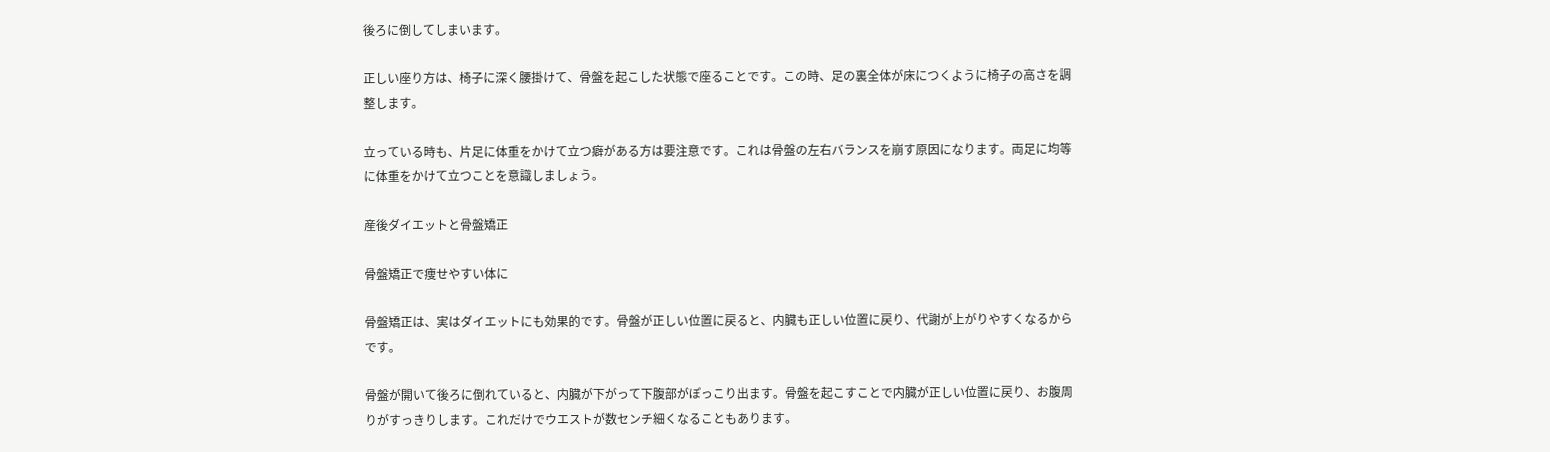後ろに倒してしまいます。

正しい座り方は、椅子に深く腰掛けて、骨盤を起こした状態で座ることです。この時、足の裏全体が床につくように椅子の高さを調整します。

立っている時も、片足に体重をかけて立つ癖がある方は要注意です。これは骨盤の左右バランスを崩す原因になります。両足に均等に体重をかけて立つことを意識しましょう。

産後ダイエットと骨盤矯正

骨盤矯正で痩せやすい体に

骨盤矯正は、実はダイエットにも効果的です。骨盤が正しい位置に戻ると、内臓も正しい位置に戻り、代謝が上がりやすくなるからです。

骨盤が開いて後ろに倒れていると、内臓が下がって下腹部がぽっこり出ます。骨盤を起こすことで内臓が正しい位置に戻り、お腹周りがすっきりします。これだけでウエストが数センチ細くなることもあります。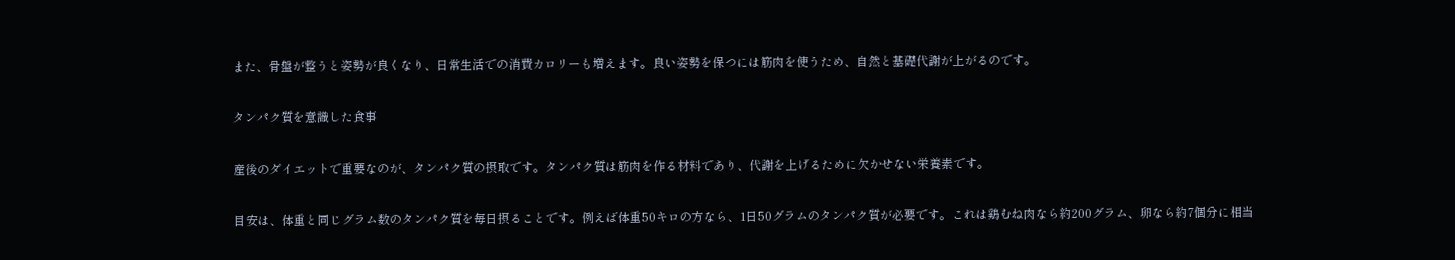また、骨盤が整うと姿勢が良くなり、日常生活での消費カロリーも増えます。良い姿勢を保つには筋肉を使うため、自然と基礎代謝が上がるのです。

タンパク質を意識した食事

産後のダイエットで重要なのが、タンパク質の摂取です。タンパク質は筋肉を作る材料であり、代謝を上げるために欠かせない栄養素です。

目安は、体重と同じグラム数のタンパク質を毎日摂ることです。例えば体重50キロの方なら、1日50グラムのタンパク質が必要です。これは鶏むね肉なら約200グラム、卵なら約7個分に相当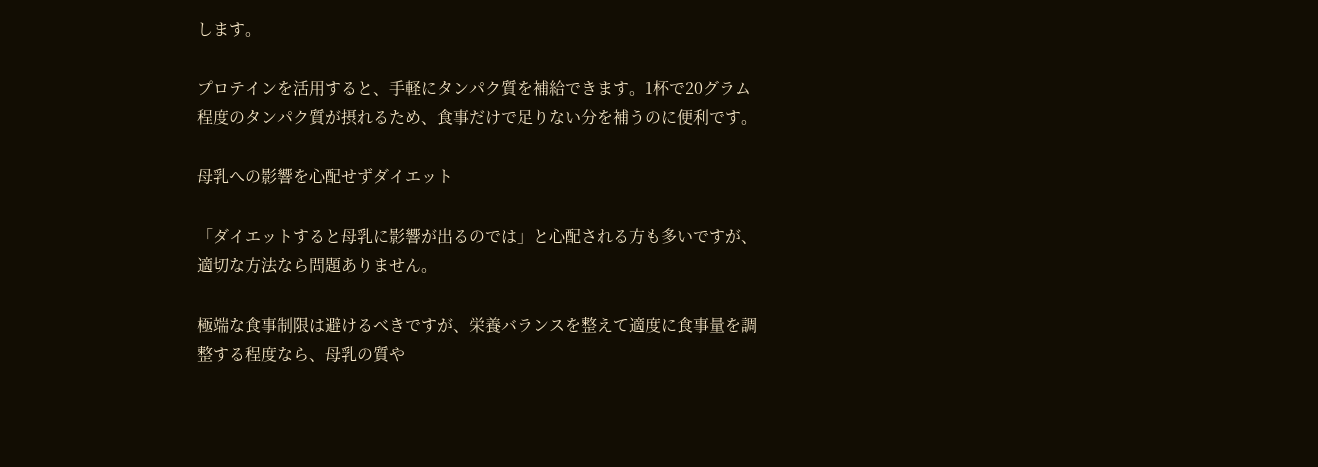します。

プロテインを活用すると、手軽にタンパク質を補給できます。1杯で20グラム程度のタンパク質が摂れるため、食事だけで足りない分を補うのに便利です。

母乳への影響を心配せずダイエット

「ダイエットすると母乳に影響が出るのでは」と心配される方も多いですが、適切な方法なら問題ありません。

極端な食事制限は避けるべきですが、栄養バランスを整えて適度に食事量を調整する程度なら、母乳の質や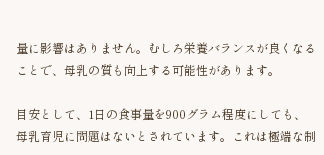量に影響はありません。むしろ栄養バランスが良くなることで、母乳の質も向上する可能性があります。

目安として、1日の食事量を900グラム程度にしても、母乳育児に問題はないとされています。これは極端な制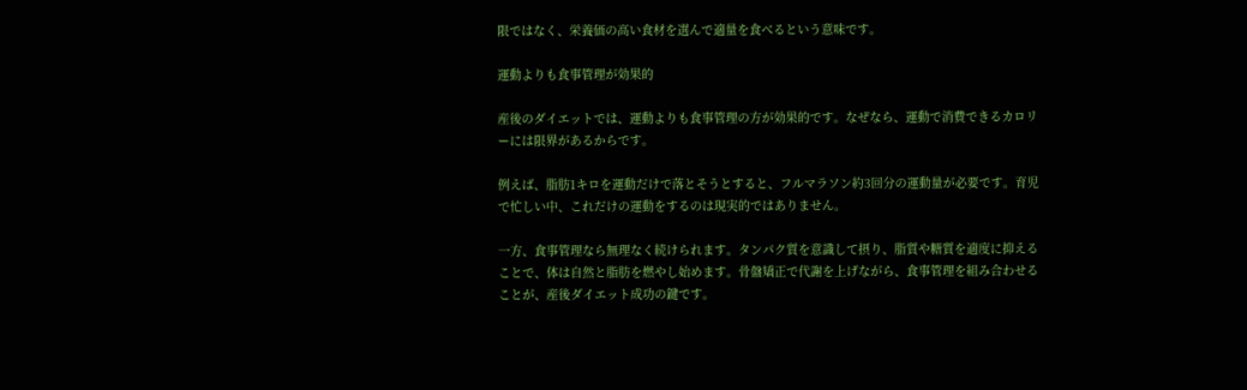限ではなく、栄養価の高い食材を選んで適量を食べるという意味です。

運動よりも食事管理が効果的

産後のダイエットでは、運動よりも食事管理の方が効果的です。なぜなら、運動で消費できるカロリーには限界があるからです。

例えば、脂肪1キロを運動だけで落とそうとすると、フルマラソン約3回分の運動量が必要です。育児で忙しい中、これだけの運動をするのは現実的ではありません。

一方、食事管理なら無理なく続けられます。タンパク質を意識して摂り、脂質や糖質を適度に抑えることで、体は自然と脂肪を燃やし始めます。骨盤矯正で代謝を上げながら、食事管理を組み合わせることが、産後ダイエット成功の鍵です。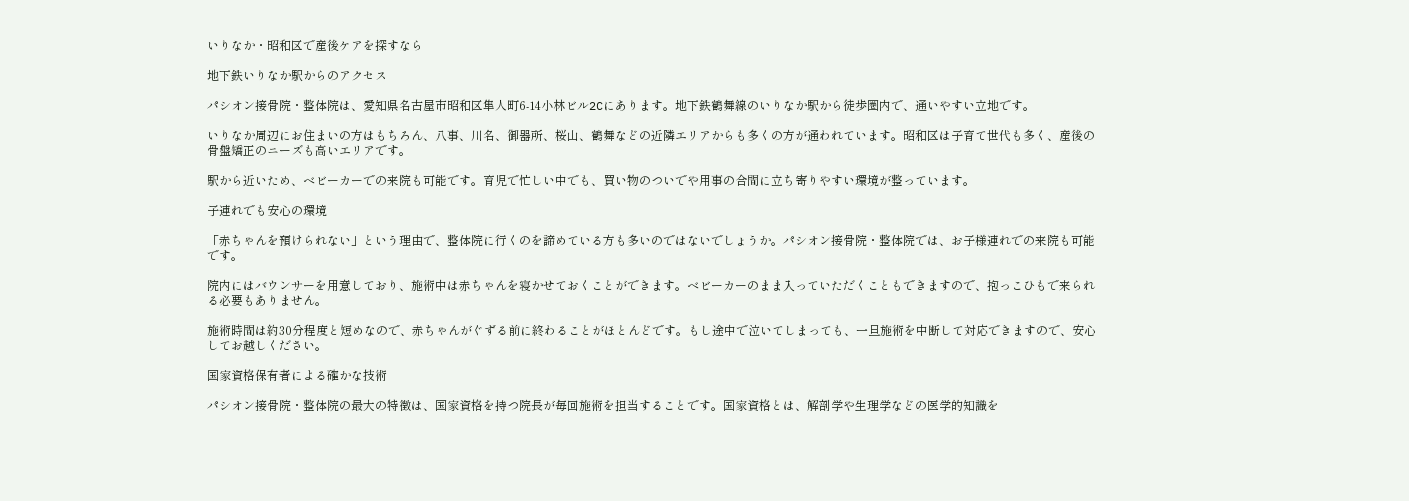いりなか・昭和区で産後ケアを探すなら

地下鉄いりなか駅からのアクセス

パシオン接骨院・整体院は、愛知県名古屋市昭和区隼人町6-14小林ビル2Cにあります。地下鉄鶴舞線のいりなか駅から徒歩圏内で、通いやすい立地です。

いりなか周辺にお住まいの方はもちろん、八事、川名、御器所、桜山、鶴舞などの近隣エリアからも多くの方が通われています。昭和区は子育て世代も多く、産後の骨盤矯正のニーズも高いエリアです。

駅から近いため、ベビーカーでの来院も可能です。育児で忙しい中でも、買い物のついでや用事の合間に立ち寄りやすい環境が整っています。

子連れでも安心の環境

「赤ちゃんを預けられない」という理由で、整体院に行くのを諦めている方も多いのではないでしょうか。パシオン接骨院・整体院では、お子様連れでの来院も可能です。

院内にはバウンサーを用意しており、施術中は赤ちゃんを寝かせておくことができます。ベビーカーのまま入っていただくこともできますので、抱っこひもで来られる必要もありません。

施術時間は約30分程度と短めなので、赤ちゃんがぐずる前に終わることがほとんどです。もし途中で泣いてしまっても、一旦施術を中断して対応できますので、安心してお越しください。

国家資格保有者による確かな技術

パシオン接骨院・整体院の最大の特徴は、国家資格を持つ院長が毎回施術を担当することです。国家資格とは、解剖学や生理学などの医学的知識を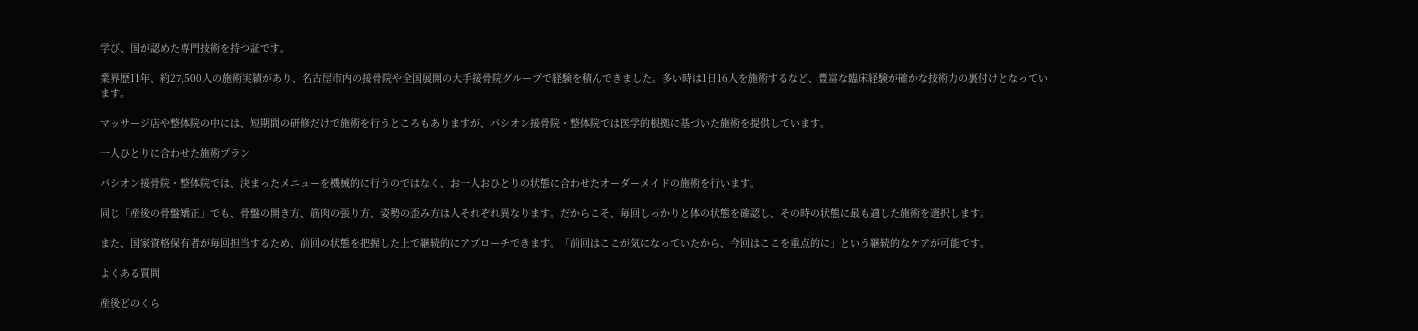学び、国が認めた専門技術を持つ証です。

業界歴11年、約27,500人の施術実績があり、名古屋市内の接骨院や全国展開の大手接骨院グループで経験を積んできました。多い時は1日16人を施術するなど、豊富な臨床経験が確かな技術力の裏付けとなっています。

マッサージ店や整体院の中には、短期間の研修だけで施術を行うところもありますが、パシオン接骨院・整体院では医学的根拠に基づいた施術を提供しています。

一人ひとりに合わせた施術プラン

パシオン接骨院・整体院では、決まったメニューを機械的に行うのではなく、お一人おひとりの状態に合わせたオーダーメイドの施術を行います。

同じ「産後の骨盤矯正」でも、骨盤の開き方、筋肉の張り方、姿勢の歪み方は人それぞれ異なります。だからこそ、毎回しっかりと体の状態を確認し、その時の状態に最も適した施術を選択します。

また、国家資格保有者が毎回担当するため、前回の状態を把握した上で継続的にアプローチできます。「前回はここが気になっていたから、今回はここを重点的に」という継続的なケアが可能です。

よくある質問

産後どのくら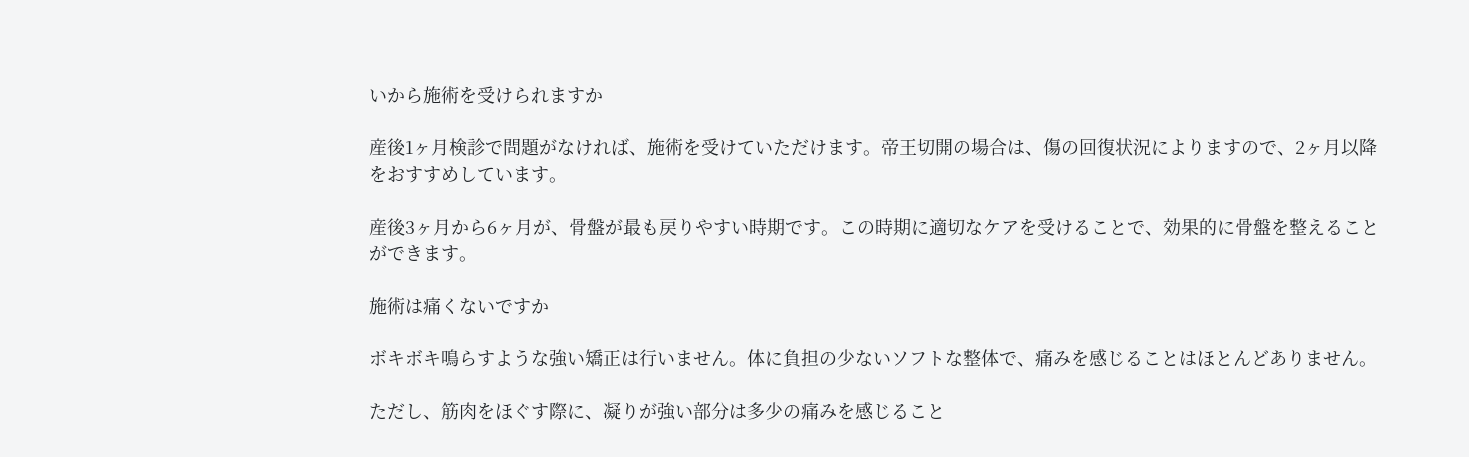いから施術を受けられますか

産後1ヶ月検診で問題がなければ、施術を受けていただけます。帝王切開の場合は、傷の回復状況によりますので、2ヶ月以降をおすすめしています。

産後3ヶ月から6ヶ月が、骨盤が最も戻りやすい時期です。この時期に適切なケアを受けることで、効果的に骨盤を整えることができます。

施術は痛くないですか

ボキボキ鳴らすような強い矯正は行いません。体に負担の少ないソフトな整体で、痛みを感じることはほとんどありません。

ただし、筋肉をほぐす際に、凝りが強い部分は多少の痛みを感じること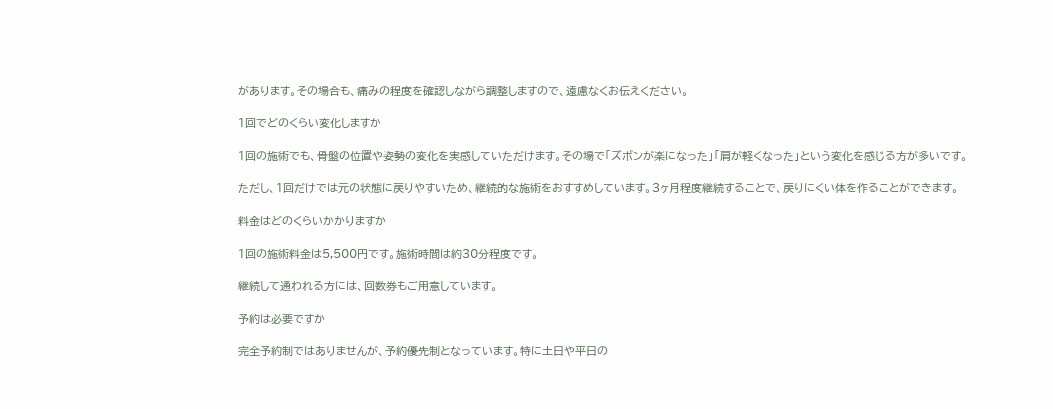があります。その場合も、痛みの程度を確認しながら調整しますので、遠慮なくお伝えください。

1回でどのくらい変化しますか

1回の施術でも、骨盤の位置や姿勢の変化を実感していただけます。その場で「ズボンが楽になった」「肩が軽くなった」という変化を感じる方が多いです。

ただし、1回だけでは元の状態に戻りやすいため、継続的な施術をおすすめしています。3ヶ月程度継続することで、戻りにくい体を作ることができます。

料金はどのくらいかかりますか

1回の施術料金は5,500円です。施術時間は約30分程度です。

継続して通われる方には、回数券もご用意しています。

予約は必要ですか

完全予約制ではありませんが、予約優先制となっています。特に土日や平日の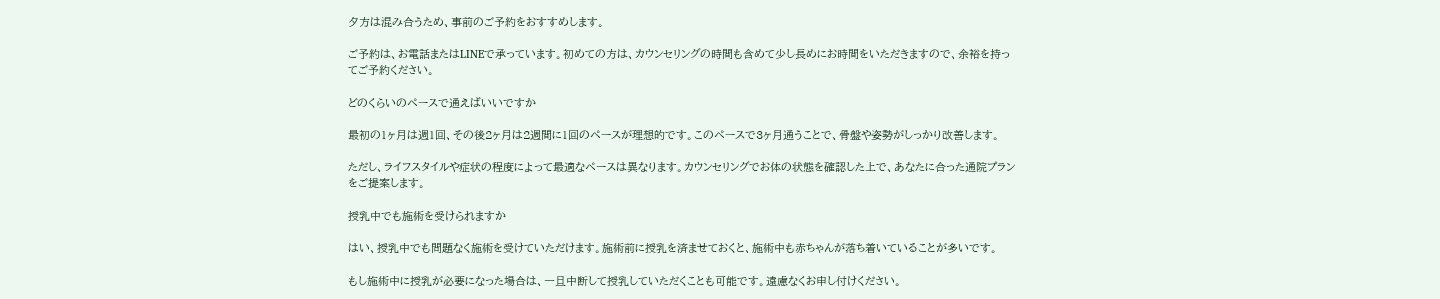夕方は混み合うため、事前のご予約をおすすめします。

ご予約は、お電話またはLINEで承っています。初めての方は、カウンセリングの時間も含めて少し長めにお時間をいただきますので、余裕を持ってご予約ください。

どのくらいのペースで通えばいいですか

最初の1ヶ月は週1回、その後2ヶ月は2週間に1回のペースが理想的です。このペースで3ヶ月通うことで、骨盤や姿勢がしっかり改善します。

ただし、ライフスタイルや症状の程度によって最適なペースは異なります。カウンセリングでお体の状態を確認した上で、あなたに合った通院プランをご提案します。

授乳中でも施術を受けられますか

はい、授乳中でも問題なく施術を受けていただけます。施術前に授乳を済ませておくと、施術中も赤ちゃんが落ち着いていることが多いです。

もし施術中に授乳が必要になった場合は、一旦中断して授乳していただくことも可能です。遠慮なくお申し付けください。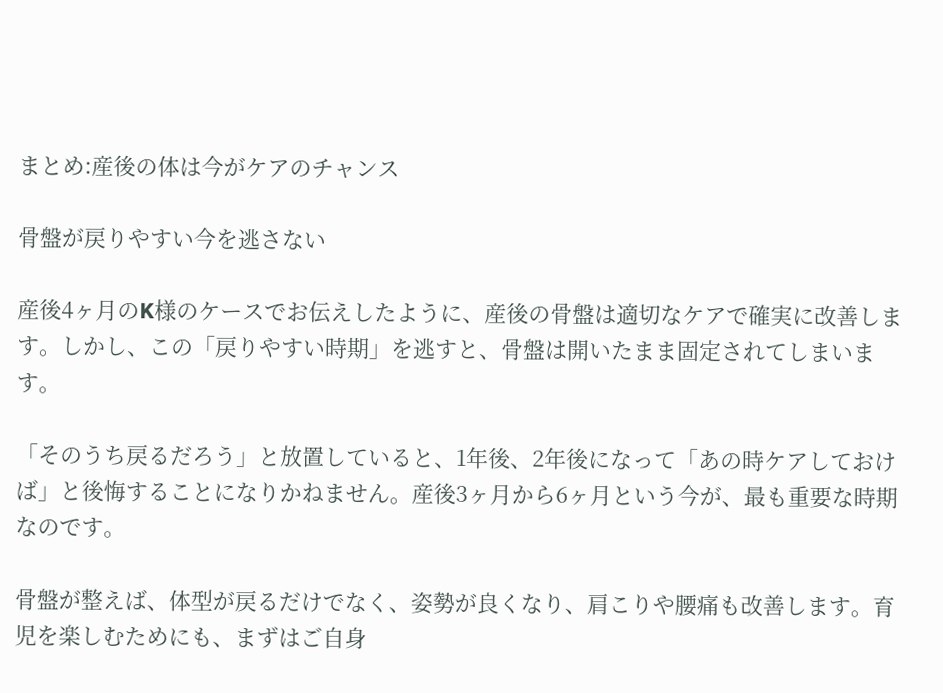まとめ:産後の体は今がケアのチャンス

骨盤が戻りやすい今を逃さない

産後4ヶ月のK様のケースでお伝えしたように、産後の骨盤は適切なケアで確実に改善します。しかし、この「戻りやすい時期」を逃すと、骨盤は開いたまま固定されてしまいます。

「そのうち戻るだろう」と放置していると、1年後、2年後になって「あの時ケアしておけば」と後悔することになりかねません。産後3ヶ月から6ヶ月という今が、最も重要な時期なのです。

骨盤が整えば、体型が戻るだけでなく、姿勢が良くなり、肩こりや腰痛も改善します。育児を楽しむためにも、まずはご自身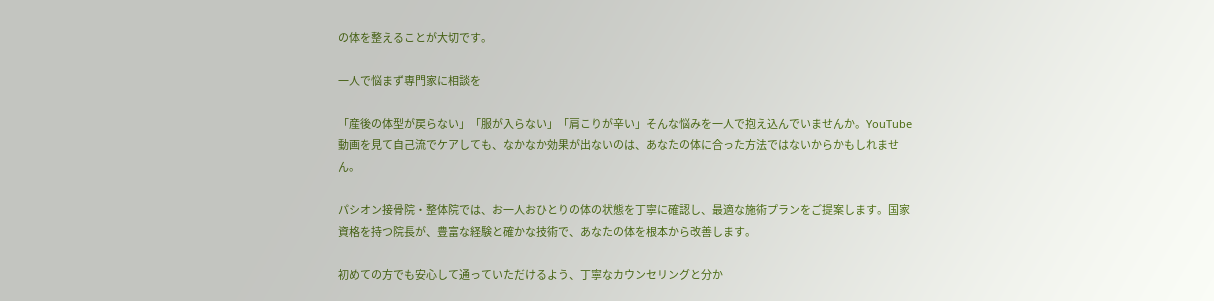の体を整えることが大切です。

一人で悩まず専門家に相談を

「産後の体型が戻らない」「服が入らない」「肩こりが辛い」そんな悩みを一人で抱え込んでいませんか。YouTube動画を見て自己流でケアしても、なかなか効果が出ないのは、あなたの体に合った方法ではないからかもしれません。

パシオン接骨院・整体院では、お一人おひとりの体の状態を丁寧に確認し、最適な施術プランをご提案します。国家資格を持つ院長が、豊富な経験と確かな技術で、あなたの体を根本から改善します。

初めての方でも安心して通っていただけるよう、丁寧なカウンセリングと分か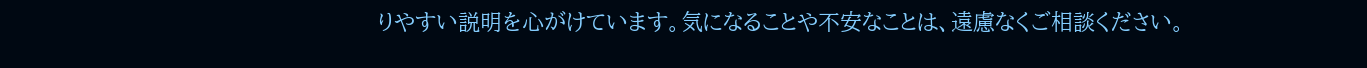りやすい説明を心がけています。気になることや不安なことは、遠慮なくご相談ください。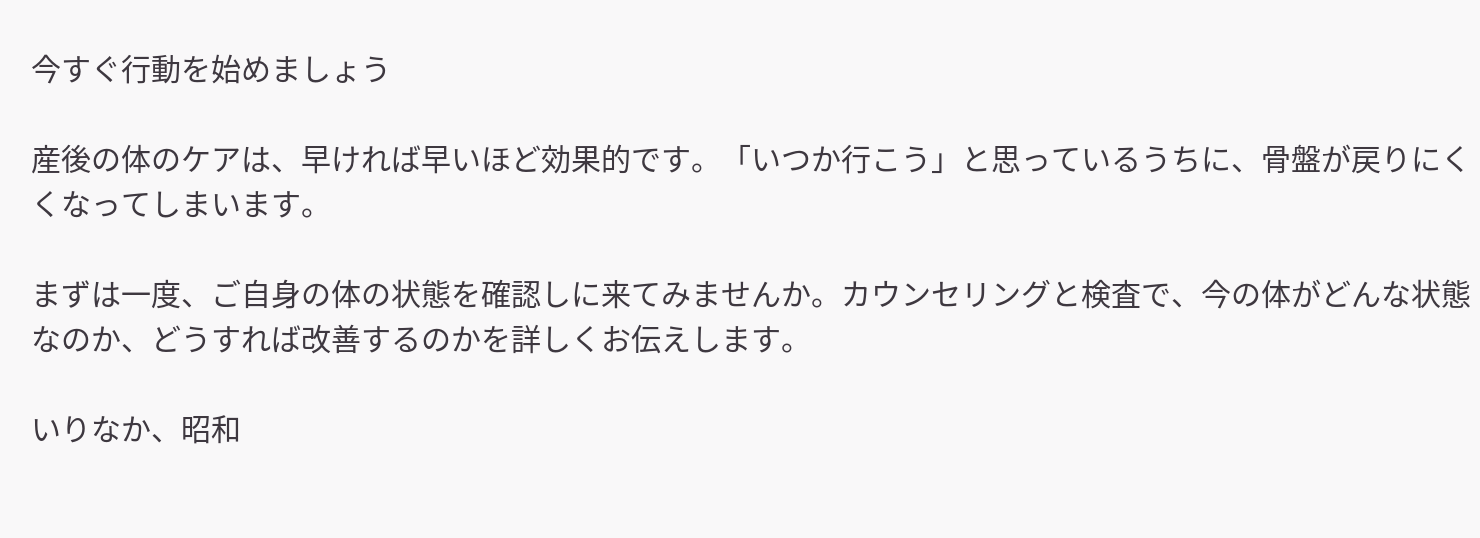今すぐ行動を始めましょう

産後の体のケアは、早ければ早いほど効果的です。「いつか行こう」と思っているうちに、骨盤が戻りにくくなってしまいます。

まずは一度、ご自身の体の状態を確認しに来てみませんか。カウンセリングと検査で、今の体がどんな状態なのか、どうすれば改善するのかを詳しくお伝えします。

いりなか、昭和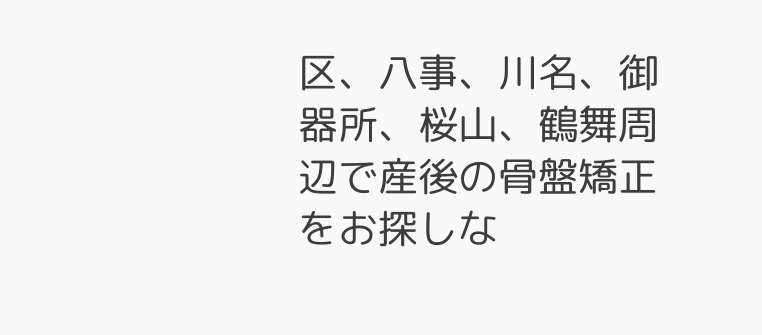区、八事、川名、御器所、桜山、鶴舞周辺で産後の骨盤矯正をお探しな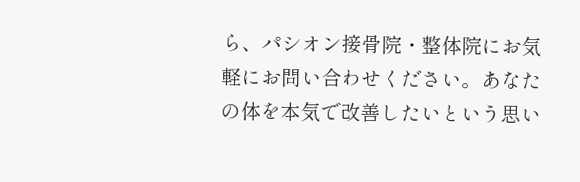ら、パシオン接骨院・整体院にお気軽にお問い合わせください。あなたの体を本気で改善したいという思い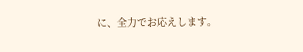に、全力でお応えします。